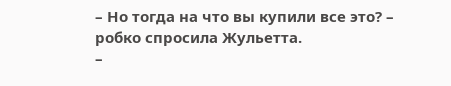– Но тогда на что вы купили все это? – робко спросила Жульетта.
–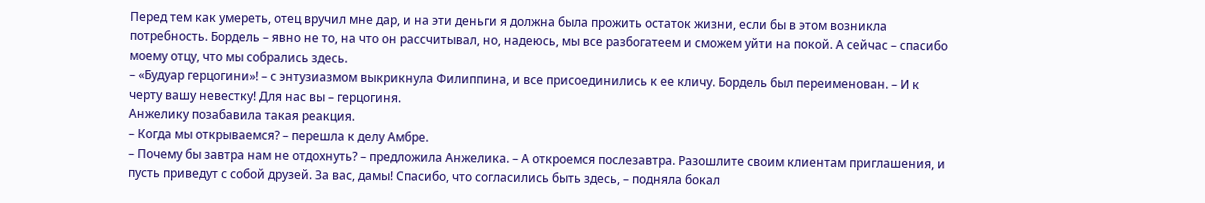Перед тем как умереть, отец вручил мне дар, и на эти деньги я должна была прожить остаток жизни, если бы в этом возникла потребность. Бордель – явно не то, на что он рассчитывал, но, надеюсь, мы все разбогатеем и сможем уйти на покой. А сейчас – спасибо моему отцу, что мы собрались здесь.
– «Будуар герцогини»! – с энтузиазмом выкрикнула Филиппина, и все присоединились к ее кличу. Бордель был переименован. – И к черту вашу невестку! Для нас вы – герцогиня.
Анжелику позабавила такая реакция.
– Когда мы открываемся? – перешла к делу Амбре.
– Почему бы завтра нам не отдохнуть? – предложила Анжелика. – А откроемся послезавтра. Разошлите своим клиентам приглашения, и пусть приведут с собой друзей. За вас, дамы! Спасибо, что согласились быть здесь, – подняла бокал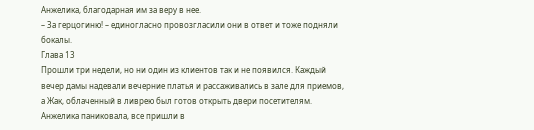Анжелика, благодарная им за веру в нее.
– За герцогиню! – единогласно провозгласили они в ответ и тоже подняли бокалы.
Глава 13
Прошли три недели, но ни один из клиентов так и не появился. Каждый вечер дамы надевали вечерние платья и рассаживались в зале для приемов, а Жак, облаченный в ливрею был готов открыть двери посетителям. Анжелика паниковала, все пришли в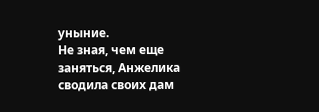уныние.
Не зная, чем еще заняться, Анжелика сводила своих дам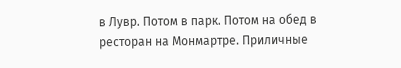в Лувр. Потом в парк. Потом на обед в ресторан на Монмартре. Приличные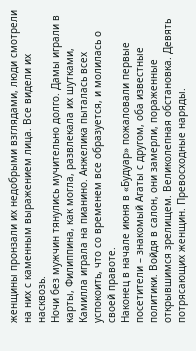женщины пронзали их недобрыми взглядами, люди смотрели на них с каменным выражением лица. Все видели их насквозь.
Ночи без мужчин тянулись мучительно долго. Дамы играли в карты, Филиппина, как могла, развлекала их шутками, Камилла играла на пианино. Анжелика пыталась всех успокоить, что со временем все образуется, и молилась о своей правоте.
Наконец в начале июня в «Будуар» пожаловали первые посетители – знакомый Агаты с другом, оба известные политики. Войдя в салон, они замерли, пораженные открывшимся зрелищем. Великолепная обстановка. Девять потрясающих женщин. Превосходные наряды.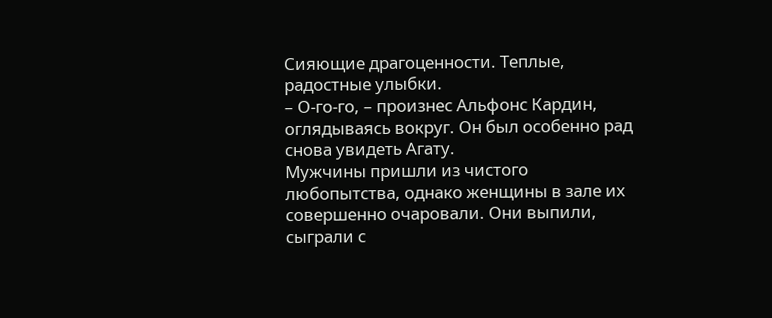Сияющие драгоценности. Теплые, радостные улыбки.
– О-го-го, – произнес Альфонс Кардин, оглядываясь вокруг. Он был особенно рад снова увидеть Агату.
Мужчины пришли из чистого любопытства, однако женщины в зале их совершенно очаровали. Они выпили, сыграли с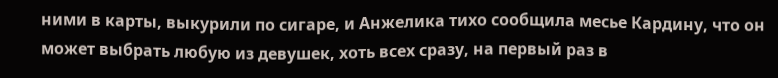ними в карты, выкурили по сигаре, и Анжелика тихо сообщила месье Кардину, что он может выбрать любую из девушек, хоть всех сразу, на первый раз в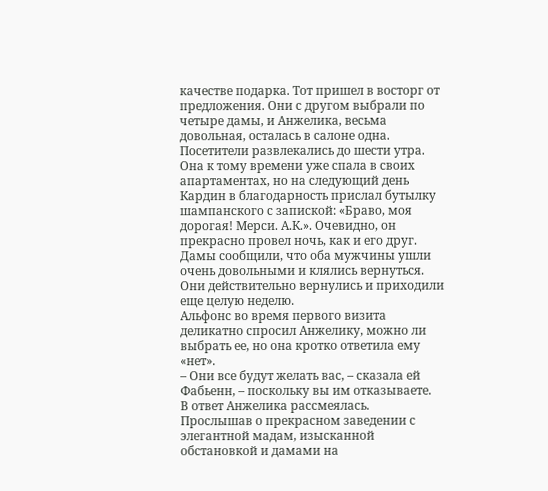качестве подарка. Тот пришел в восторг от предложения. Они с другом выбрали по четыре дамы, и Анжелика, весьма довольная, осталась в салоне одна. Посетители развлекались до шести утра. Она к тому времени уже спала в своих апартаментах, но на следующий день Кардин в благодарность прислал бутылку шампанского с запиской: «Браво, моя дорогая! Мерси. А.К.». Очевидно, он прекрасно провел ночь, как и его друг. Дамы сообщили, что оба мужчины ушли очень довольными и клялись вернуться. Они действительно вернулись и приходили еще целую неделю.
Альфонс во время первого визита деликатно спросил Анжелику, можно ли выбрать ее, но она кротко ответила ему «нет».
– Они все будут желать вас, – сказала ей Фабьенн, – поскольку вы им отказываете.
В ответ Анжелика рассмеялась.
Прослышав о прекрасном заведении с элегантной мадам, изысканной обстановкой и дамами на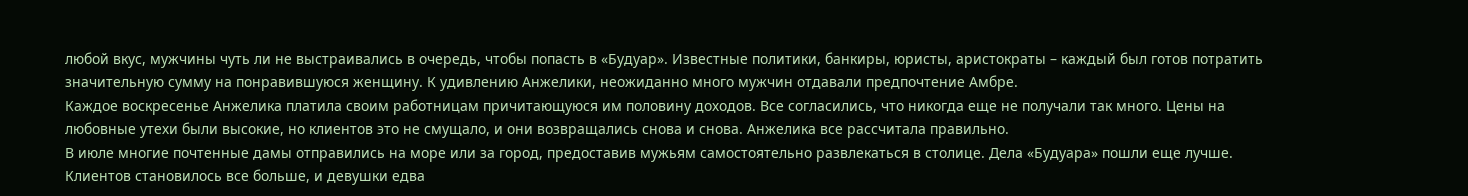любой вкус, мужчины чуть ли не выстраивались в очередь, чтобы попасть в «Будуар». Известные политики, банкиры, юристы, аристократы – каждый был готов потратить значительную сумму на понравившуюся женщину. К удивлению Анжелики, неожиданно много мужчин отдавали предпочтение Амбре.
Каждое воскресенье Анжелика платила своим работницам причитающуюся им половину доходов. Все согласились, что никогда еще не получали так много. Цены на любовные утехи были высокие, но клиентов это не смущало, и они возвращались снова и снова. Анжелика все рассчитала правильно.
В июле многие почтенные дамы отправились на море или за город, предоставив мужьям самостоятельно развлекаться в столице. Дела «Будуара» пошли еще лучше. Клиентов становилось все больше, и девушки едва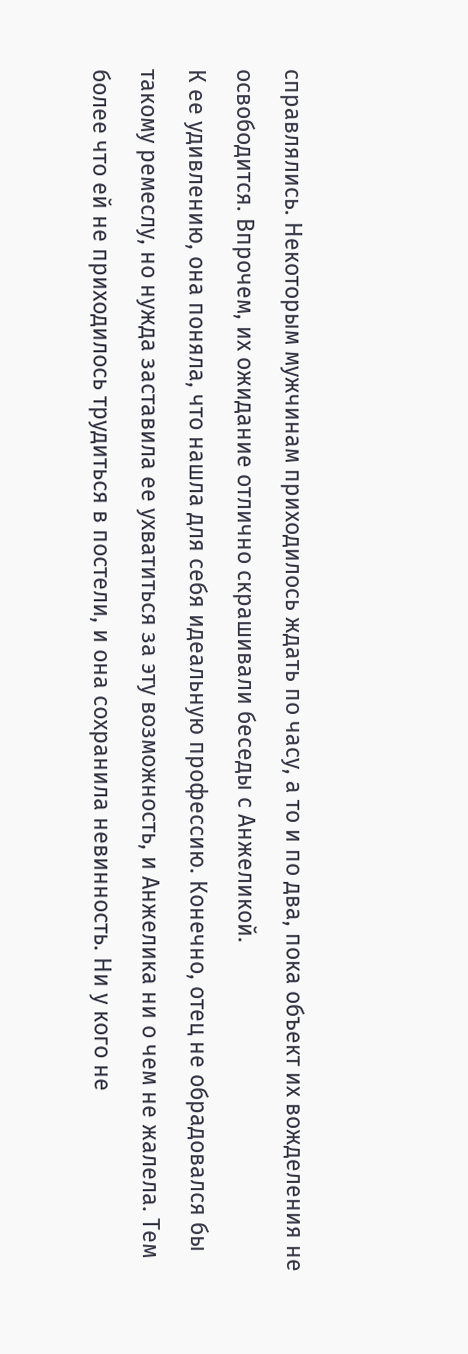справлялись. Некоторым мужчинам приходилось ждать по часу, а то и по два, пока объект их вожделения не освободится. Впрочем, их ожидание отлично скрашивали беседы с Анжеликой.
К ее удивлению, она поняла, что нашла для себя идеальную профессию. Конечно, отец не обрадовался бы такому ремеслу, но нужда заставила ее ухватиться за эту возможность, и Анжелика ни о чем не жалела. Тем более что ей не приходилось трудиться в постели, и она сохранила невинность. Ни у кого не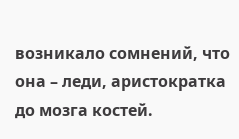возникало сомнений, что она – леди, аристократка до мозга костей.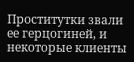Проститутки звали ее герцогиней, и некоторые клиенты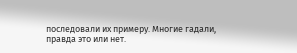последовали их примеру. Многие гадали, правда это или нет.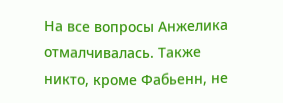На все вопросы Анжелика отмалчивалась. Также никто, кроме Фабьенн, не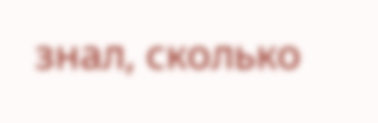знал, сколько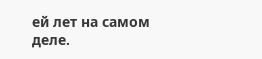ей лет на самом деле.